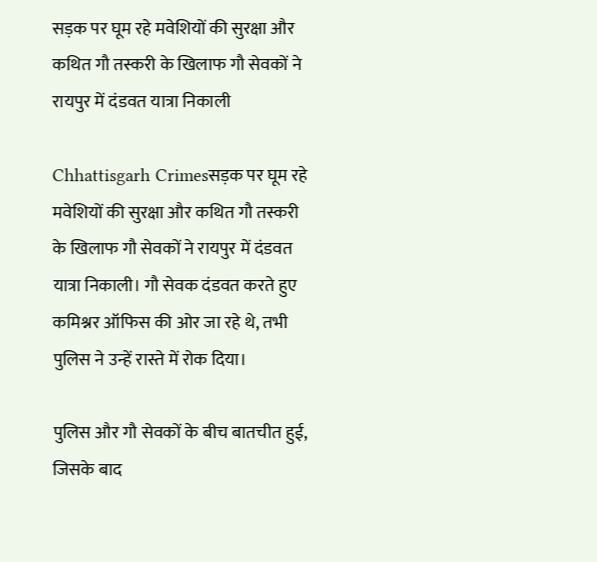सड़क पर घूम रहे मवेशियों की सुरक्षा और कथित गौ तस्करी के खिलाफ गौ सेवकों ने रायपुर में दंडवत यात्रा निकाली

Chhattisgarh Crimesसड़क पर घूम रहे मवेशियों की सुरक्षा और कथित गौ तस्करी के खिलाफ गौ सेवकों ने रायपुर में दंडवत यात्रा निकाली। गौ सेवक दंडवत करते हुए कमिश्नर ऑफिस की ओर जा रहे थे, तभी पुलिस ने उन्हें रास्ते में रोक दिया।

पुलिस और गौ सेवकों के बीच बातचीत हुई, जिसके बाद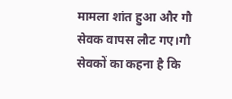मामला शांत हुआ और गौ सेवक वापस लौट गए।गौ सेवकों का कहना है कि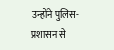उन्होंने पुलिस-प्रशासन से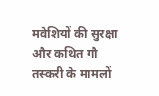मवेशियों की सुरक्षा और कथित गौ तस्करी के मामलों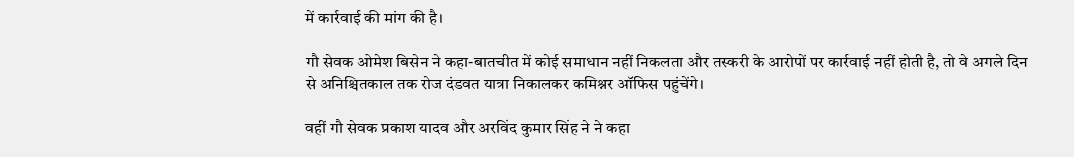में कार्रवाई की मांग की है।

गौ सेवक ओमेश बिसेन ने कहा-बातचीत में कोई समाधान नहीं निकलता और तस्करी के आरोपों पर कार्रवाई नहीं होती है, तो वे अगले दिन से अनिश्चितकाल तक रोज दंडवत यात्रा निकालकर कमिश्नर ऑफिस पहुंचेंगे।

वहीं गौ सेवक प्रकाश यादव और अरविंद कुमार सिंह ने ने कहा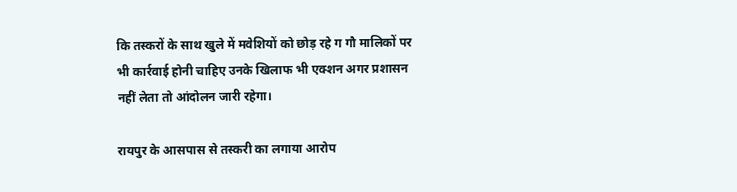कि तस्करों के साथ खुले में मवेशियों को छोड़ रहे ग गौ मालिकों पर भी कार्रवाई होनी चाहिए उनके खिलाफ भी एक्शन अगर प्रशासन नहीं लेता तो आंदोलन जारी रहेगा।

रायपुर के आसपास से तस्करी का लगाया आरोप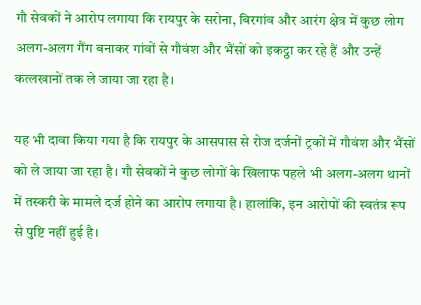गौ सेवकों ने आरोप लगाया कि रायपुर के सरोना, बिरगांव और आरंग क्षेत्र में कुछ लोग अलग-अलग गैंग बनाकर गांवों से गौवंश और भैंसों को इकट्ठा कर रहे हैं और उन्हें कत्लखानों तक ले जाया जा रहा है।

यह भी दावा किया गया है कि रायपुर के आसपास से रोज दर्जनों ट्रकों में गौवंश और भैंसों को ले जाया जा रहा है। गौ सेवकों ने कुछ लोगों के खिलाफ पहले भी अलग-अलग थानों में तस्करी के मामले दर्ज होने का आरोप लगाया है। हालांकि, इन आरोपों की स्वतंत्र रूप से पुष्टि नहीं हुई है।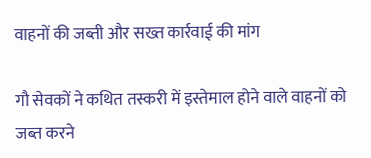वाहनों की जब्ती और सख्त कार्रवाई की मांग

गौ सेवकों ने कथित तस्करी में इस्तेमाल होने वाले वाहनों को जब्त करने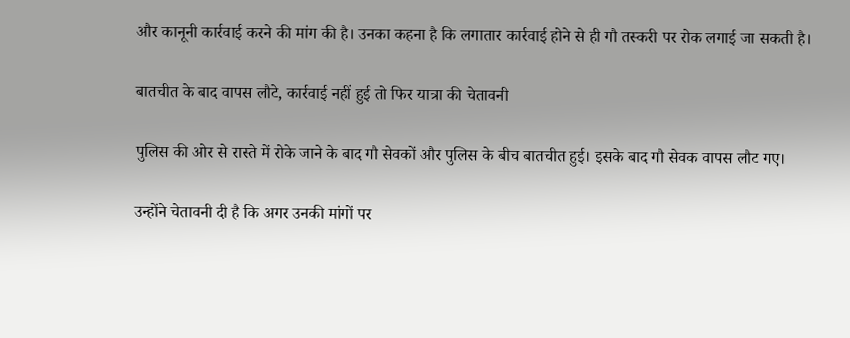और कानूनी कार्रवाई करने की मांग की है। उनका कहना है कि लगातार कार्रवाई होने से ही गौ तस्करी पर रोक लगाई जा सकती है।

बातचीत के बाद वापस लौटे, कार्रवाई नहीं हुई तो फिर यात्रा की चेतावनी

पुलिस की ओर से रास्ते में रोके जाने के बाद गौ सेवकों और पुलिस के बीच बातचीत हुई। इसके बाद गौ सेवक वापस लौट गए।

उन्होंने चेतावनी दी है कि अगर उनकी मांगों पर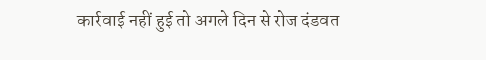कार्रवाई नहीं हुई तो अगले दिन से रोज दंडवत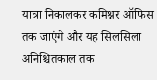यात्रा निकालकर कमिश्नर ऑफिस तक जाएंगे और यह सिलसिला अनिश्चितकाल तक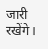जारी रखेंगे।